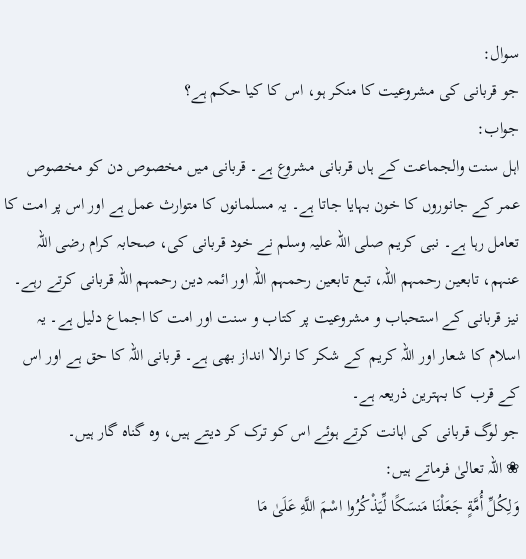سوال:
جو قربانی کی مشروعیت کا منکر ہو، اس کا کیا حکم ہے؟
جواب:
اہل سنت والجماعت کے ہاں قربانی مشروع ہے۔ قربانی میں مخصوص دن کو مخصوص عمر کے جانوروں کا خون بہایا جاتا ہے۔ یہ مسلمانوں کا متوارث عمل ہے اور اس پر امت کا تعامل رہا ہے۔ نبی کریم صلی اللہ علیہ وسلم نے خود قربانی کی، صحابہ کرام رضی اللہ عنہم، تابعین رحمہم اللہ، تبع تابعین رحمہم اللہ اور ائمہ دین رحمہم اللہ قربانی کرتے رہے۔ نیز قربانی کے استحباب و مشروعیت پر کتاب و سنت اور امت کا اجماع دلیل ہے۔ یہ اسلام کا شعار اور اللہ کریم کے شکر کا نرالا انداز بھی ہے۔ قربانی اللہ کا حق ہے اور اس کے قرب کا بہترین ذریعہ ہے۔
جو لوگ قربانی کی اہانت کرتے ہوئے اس کو ترک کر دیتے ہیں، وہ گناہ گار ہیں۔
❀ اللہ تعالیٰ فرماتے ہیں:
وَلِكُلِّ أُمَّةٍ جَعَلْنَا مَنسَكًا لِّيَذْكُرُوا اسْمَ اللَّهِ عَلَىٰ مَا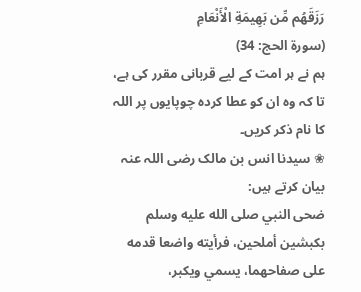رَزَقَهُم مِّن بَهِيمَةِ الْأَنْعَامِ
(سورۃ الحج: 34)
ہم نے ہر امت کے لیے قربانی مقرر کی ہے، تا کہ وہ ان کو عطا کردہ چوپایوں پر اللہ کا نام ذکر کریں۔
❀ سیدنا انس بن مالک رضی اللہ عنہ بیان کرتے ہیں:
ضحى النبي صلى الله عليه وسلم بكبشين أملحين، فرأيته واضعا قدمه على صفاحھما، يسمي ويكبر،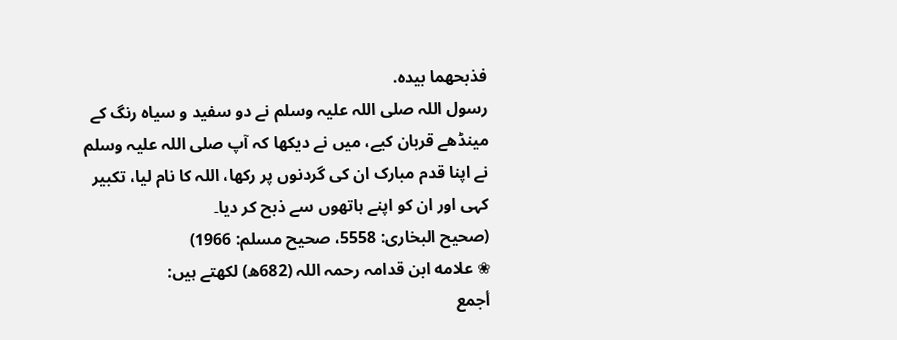فذبحهما بيده.
رسول اللہ صلی اللہ علیہ وسلم نے دو سفید و سیاہ رنگ کے مینڈھے قربان کیے، میں نے دیکھا کہ آپ صلی اللہ علیہ وسلم نے اپنا قدم مبارک ان کی گردنوں پر رکھا، اللہ کا نام لیا، تکبیر کہی اور ان کو اپنے ہاتھوں سے ذبح کر دیا۔
(صحیح البخاری: 5558، صحیح مسلم: 1966)
❀ علامه ابن قدامہ رحمہ اللہ (682ھ) لکھتے ہیں:
أجمع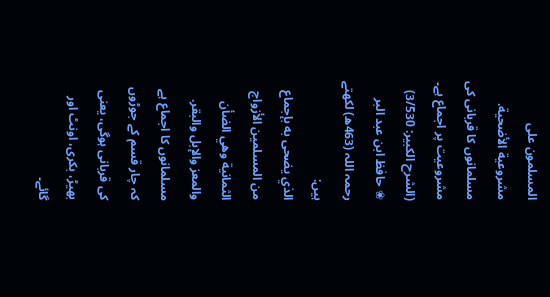المسلمون على مشروعية الأضحية.
مسلمانوں کا قربانی کی مشروعیت پر اجماع ہے۔
(الشرح الكبير: 3/530)
❀ حافظ ابن عبد البر رحمہ اللہ (463ھ) لکھتے ہیں:
الذي يضحى به بإجماع من المسلمين الأزواج الثمانية وھي الضأن والمعز والإبل والبقر.
مسلمانوں کا اجماع ہے کہ چار قسم کے جوڑوں کی قربانی ہوگی، یعنی بھیڑ، بکری، اونٹ اور گائے۔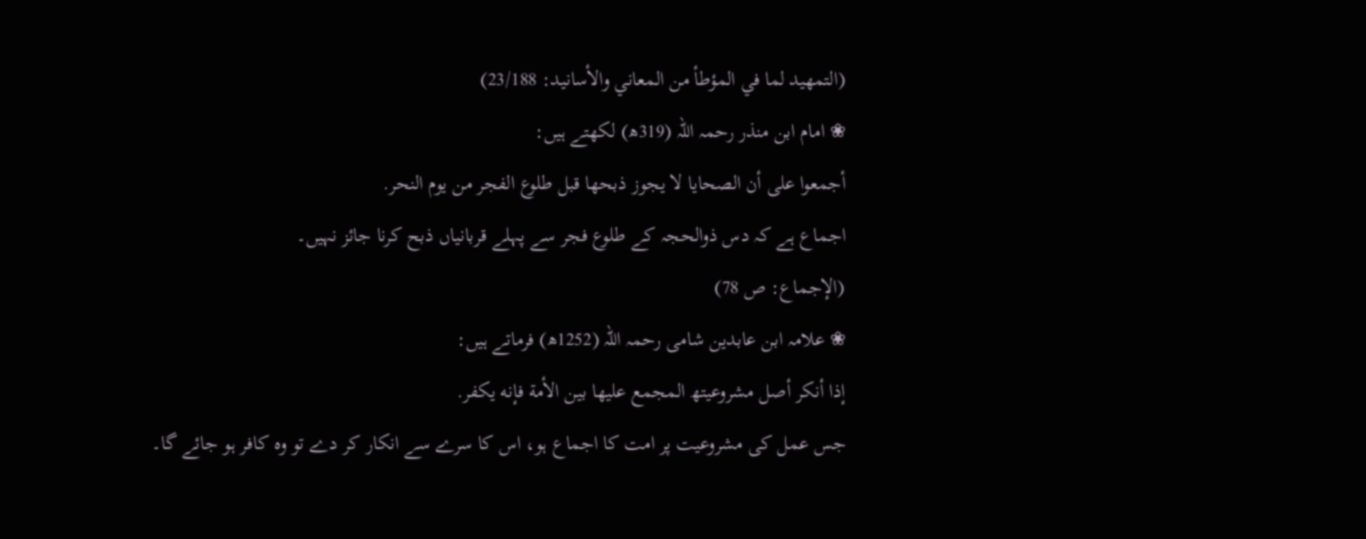(التمهيد لما في المؤطأ من المعاني والأسانيد: 23/188)
❀ امام ابن منذر رحمہ اللہ (319ھ) لکھتے ہیں:
أجمعوا على أن الصحايا لا يجوز ذبحھا قبل طلوع الفجر من يوم النحر.
اجماع ہے کہ دس ذوالحجہ کے طلوع فجر سے پہلے قربانیاں ذبح کرنا جائز نہیں۔
(الإجماع: ص 78)
❀ علامہ ابن عابدین شامی رحمہ اللہ (1252ھ) فرماتے ہیں:
إذا أنكر أصل مشروعيتھ المجمع عليھا بين الأمة فإنه يكفر.
جس عمل کی مشروعیت پر امت کا اجماع ہو، اس کا سرے سے انکار کر دے تو وہ کافر ہو جائے گا۔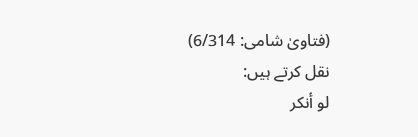(فتاویٰ شامی: 6/314)
نقل کرتے ہیں:
لو أنكر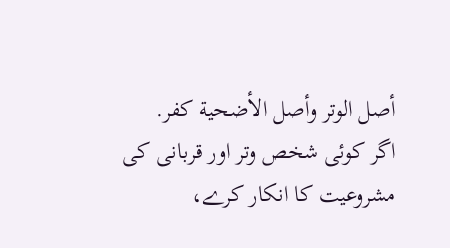أصل الوتر وأصل الأضحية كفر.
اگر کوئی شخص وتر اور قربانی کی مشروعیت کا انکار کرے،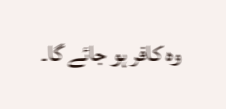وہ کافر ہو جائے گا۔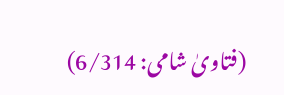(فتاویٰ شامی: 6/314)